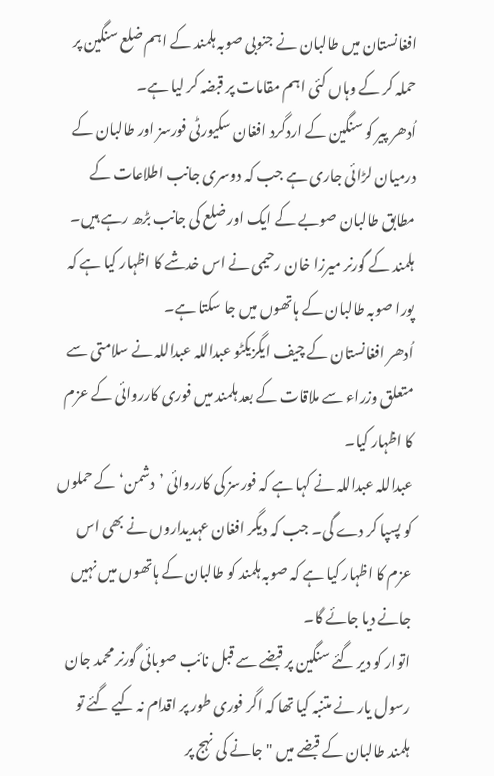افغانستان میں طالبان نے جنوبی صوبہ ہلمند کے اہم ضلع سنگین پر حملہ کر کے وہاں کئی اہم مقامات پر قبضہ کر لیا ہے۔
اُدھر پیر کو سنگین کے اردگرد افغان سکیورٹی فورسز اور طالبان کے درمیان لڑائی جاری ہے جب کہ دوسری جانب اطلاعات کے مطابق طالبان صوبے کے ایک اور ضلع کی جانب بڑھ رہے ہیں۔
ہلمند کے گورنر میرزا خان رحیمی نے اس خدشے کا اظہار کیا ہے کہ پورا صوبہ طالبان کے ہاتھوں میں جا سکتا ہے۔
اُدھر افغانستان کے چیف ایگزیکٹو عبداللہ عبداللہ نے سلامتی سے متعلق وزراء سے ملاقات کے بعد ہلمند میں فوری کارروائی کے عزم کا اظہار کیا۔
عبداللہ عبداللہ نے کہا ہے کہ فورسز کی کارروائی ’دشمن‘ کے حملوں کو پسپا کر دے گی۔ جب کہ دیگر افغان عہدیداروں نے بھی اس عزم کا اظہار کیا ہے کہ صوبہ ہلمند کو طالبان کے ہاتھوں میں نہیں جانے دیا جائے گا۔
اتوار کو دیر گئے سنگین پر قبضے سے قبل نائب صوبائی گورنر محمد جان رسول یار نے متنبہ کیا تھا کہ اگر فوری طور پر اقدام نہ کیے گئے تو ہلمند طالبان کے قبضے میں "جانے کی نہج پر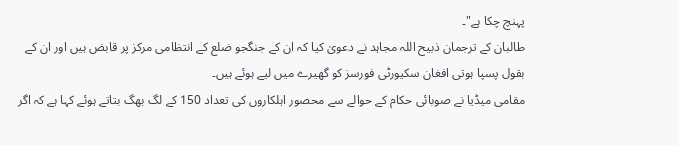پہنچ چکا ہے"۔
طالبان کے ترجمان ذبیح اللہ مجاہد نے دعویٰ کیا کہ ان کے جنگجو ضلع کے انتظامی مرکز پر قابض ہیں اور ان کے بقول پسپا ہوتی افغان سکیورٹی فورسز کو گھیرے میں لیے ہوئے ہیں۔
مقامی میڈیا نے صوبائی حکام کے حوالے سے محصور اہلکاروں کی تعداد 150 کے لگ بھگ بتاتے ہوئے کہا ہے کہ اگر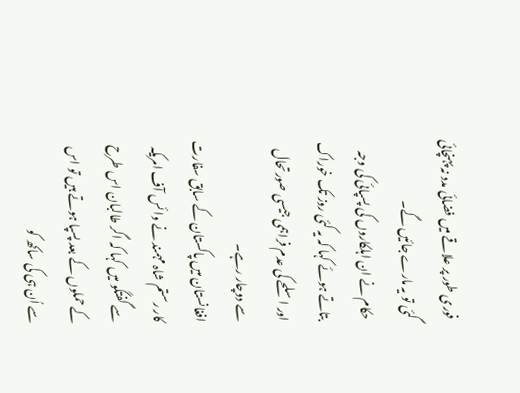فوری طور پر علاقے میں فضائی مدد نہ پہنچائی گئی تو یہ مارے جائیں گے۔
حکام نے ان اہلکاروں کی پسپائی کی وجہ بتاتے ہوئے کہا کہ یہ کئی روز تک خوراک اور اسلحے کی عدم فراہمی جیسی صورتحال سے دوچار رہے۔
افغانستان میں پاکستان کے سابق سفارت کار رستم شاہ مہمند نے وائس آف امریکہ سے گفتگو میں کہا کہ اگر طالبان اس طرح کے حملوں کے بعد پسپا ہوتے ہیں تو اس سے اُن ہی کی ساکھ کو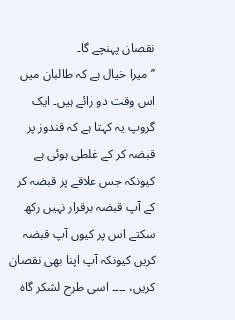نقصان پہنچے گا۔
’’میرا خیال ہے کہ طالبان میں اس وقت دو رائے ہیں۔ ایک گروپ یہ کہتا ہے کہ قندوز پر قبضہ کر کے غلطی ہوئی ہے کیونکہ جس علاقے پر قبضہ کر کے آپ قبضہ برقرار نہیں رکھ سکتے اس پر کیوں آپ قبضہ کریں کیونکہ آپ اپنا بھی نقصان کریں، ۔۔۔۔ اسی طرح لشکر گاہ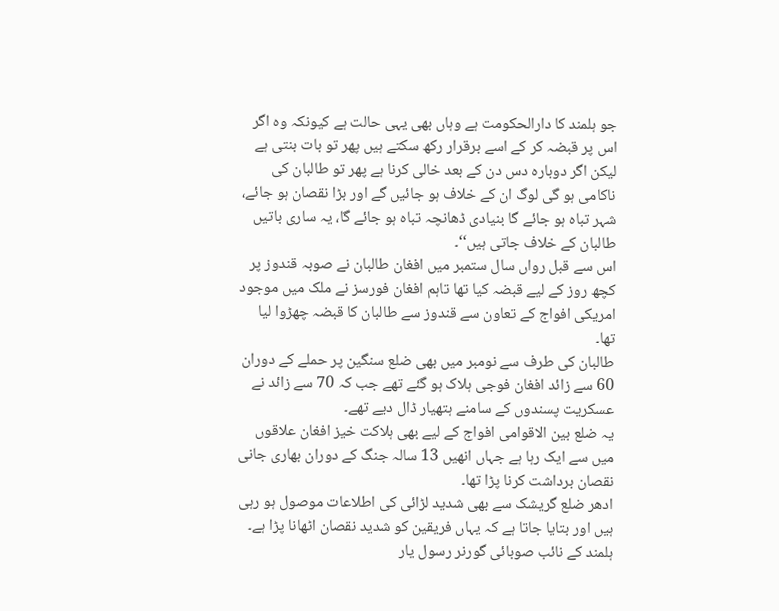جو ہلمند کا دارالحکومت ہے وہاں بھی یہی حالت ہے کیونکہ وہ اگر اس پر قبضہ کر کے اسے برقرار رکھ سکتے ہیں پھر تو بات بنتی ہے لیکن اگر دوبارہ دس دن کے بعد خالی کرنا ہے پھر تو طالبان کی ناکامی ہو گی لوگ ان کے خلاف ہو جائیں گے اور بڑا نقصان ہو جائے، شہر تباہ ہو جائے گا بنیادی ڈھانچہ تباہ ہو جائے گا، یہ ساری باتیں طالبان کے خلاف جاتی ہیں‘‘۔
اس سے قبل رواں سال ستمبر میں افغان طالبان نے صوبہ قندوز پر کچھ روز کے لیے قبضہ کیا تھا تاہم افغان فورسز نے ملک میں موجود امریکی افواج کے تعاون سے قندوز سے طالبان کا قبضہ چھڑوا لیا تھا۔
طالبان کی طرف سے نومبر میں بھی ضلع سنگین پر حملے کے دوران 60 سے زائد افغان فوجی ہلاک ہو گئے تھے جب کہ 70 سے زائد نے عسکریت پسندوں کے سامنے ہتھیار ڈال دیے تھے۔
یہ ضلع بین الاقوامی افواج کے لیے بھی ہلاکت خیز افغان علاقوں میں سے ایک رہا ہے جہاں انھیں 13 سالہ جنگ کے دوران بھاری جانی نقصان برداشت کرنا پڑا تھا۔
ادھر ضلع گریشک سے بھی شدید لڑائی کی اطلاعات موصول ہو رہی ہیں اور بتایا جاتا ہے کہ یہاں فریقین کو شدید نقصان اٹھانا پڑا ہے۔
ہلمند کے نائب صوبائی گورنر رسول یار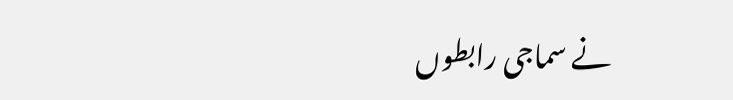نے سماجی رابطوں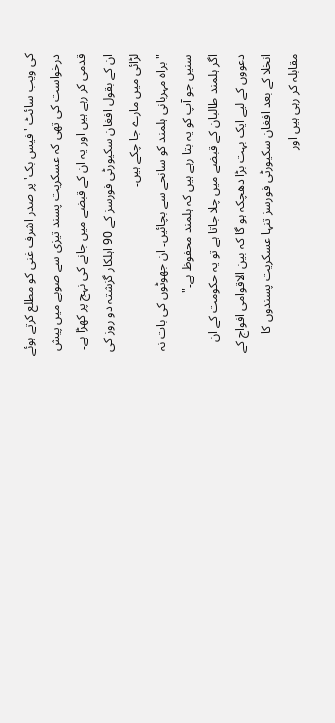کی ویب سائٹ 'فیس بک' پر صدر اشرف غنی کو مطلع کرتے ہوئے درخواست کی تھی کہ عسکریت پسند تیزی سے صوبے میں پیش قدمی کر رہے ہیں اور یہ ان کے قبضے میں جانے کی نہج پر کھڑا ہے۔ ان کے بقول افغان سکیورٹی فورسز کے 90 اہلکار گزشتہ دو روز کی لڑائی میں مارے جا چکے ہیں۔
"براہ مہربانی ہلمند کو سانحے سے بچائیں۔ ان جھوٹوں کی بات نہ سنیں جو آپ کو یہ بتا رہے ہیں کہ ہلمند محفوظ ہے۔"
اگر ہلمند طالبان کے قبضے میں چلا جاتا ہے تو یہ حکومت کے ان دعووں کے لیے ایک بہت بڑا دھچکہ ہو گا کہ بین الاقوامی افواج کے انخلا کے بعد افغان سکیورٹی فورسز تنہا عسکریت پسندوں کا مقابلہ کر رہی ہیں اور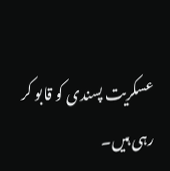عسکریت پسندی کو قابو کر رہی ہیں۔